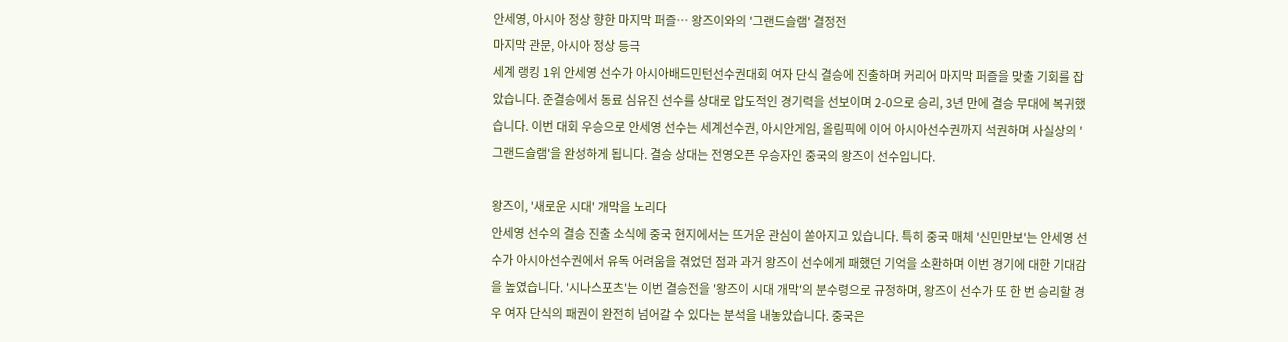안세영, 아시아 정상 향한 마지막 퍼즐… 왕즈이와의 '그랜드슬램' 결정전
마지막 관문, 아시아 정상 등극
세계 랭킹 1위 안세영 선수가 아시아배드민턴선수권대회 여자 단식 결승에 진출하며 커리어 마지막 퍼즐을 맞출 기회를 잡았습니다. 준결승에서 동료 심유진 선수를 상대로 압도적인 경기력을 선보이며 2-0으로 승리, 3년 만에 결승 무대에 복귀했습니다. 이번 대회 우승으로 안세영 선수는 세계선수권, 아시안게임, 올림픽에 이어 아시아선수권까지 석권하며 사실상의 '그랜드슬램'을 완성하게 됩니다. 결승 상대는 전영오픈 우승자인 중국의 왕즈이 선수입니다.

왕즈이, '새로운 시대' 개막을 노리다
안세영 선수의 결승 진출 소식에 중국 현지에서는 뜨거운 관심이 쏟아지고 있습니다. 특히 중국 매체 '신민만보'는 안세영 선수가 아시아선수권에서 유독 어려움을 겪었던 점과 과거 왕즈이 선수에게 패했던 기억을 소환하며 이번 경기에 대한 기대감을 높였습니다. '시나스포츠'는 이번 결승전을 '왕즈이 시대 개막'의 분수령으로 규정하며, 왕즈이 선수가 또 한 번 승리할 경우 여자 단식의 패권이 완전히 넘어갈 수 있다는 분석을 내놓았습니다. 중국은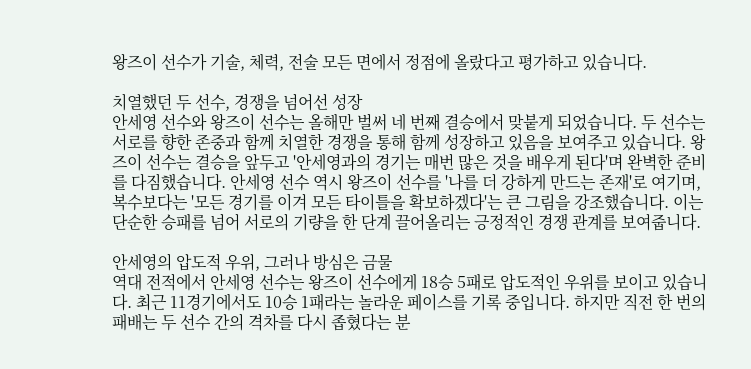왕즈이 선수가 기술, 체력, 전술 모든 면에서 정점에 올랐다고 평가하고 있습니다.

치열했던 두 선수, 경쟁을 넘어선 성장
안세영 선수와 왕즈이 선수는 올해만 벌써 네 번째 결승에서 맞붙게 되었습니다. 두 선수는 서로를 향한 존중과 함께 치열한 경쟁을 통해 함께 성장하고 있음을 보여주고 있습니다. 왕즈이 선수는 결승을 앞두고 '안세영과의 경기는 매번 많은 것을 배우게 된다'며 완벽한 준비를 다짐했습니다. 안세영 선수 역시 왕즈이 선수를 '나를 더 강하게 만드는 존재'로 여기며, 복수보다는 '모든 경기를 이겨 모든 타이틀을 확보하겠다'는 큰 그림을 강조했습니다. 이는 단순한 승패를 넘어 서로의 기량을 한 단계 끌어올리는 긍정적인 경쟁 관계를 보여줍니다.

안세영의 압도적 우위, 그러나 방심은 금물
역대 전적에서 안세영 선수는 왕즈이 선수에게 18승 5패로 압도적인 우위를 보이고 있습니다. 최근 11경기에서도 10승 1패라는 놀라운 페이스를 기록 중입니다. 하지만 직전 한 번의 패배는 두 선수 간의 격차를 다시 좁혔다는 분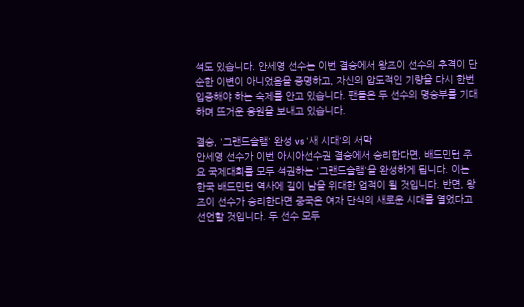석도 있습니다. 안세영 선수는 이번 결승에서 왕즈이 선수의 추격이 단순한 이변이 아니었음을 증명하고, 자신의 압도적인 기량을 다시 한번 입증해야 하는 숙제를 안고 있습니다. 팬들은 두 선수의 명승부를 기대하며 뜨거운 응원을 보내고 있습니다.

결승, '그랜드슬램' 완성 vs '새 시대'의 서막
안세영 선수가 이번 아시아선수권 결승에서 승리한다면, 배드민턴 주요 국제대회를 모두 석권하는 '그랜드슬램'을 완성하게 됩니다. 이는 한국 배드민턴 역사에 길이 남을 위대한 업적이 될 것입니다. 반면, 왕즈이 선수가 승리한다면 중국은 여자 단식의 새로운 시대를 열었다고 선언할 것입니다. 두 선수 모두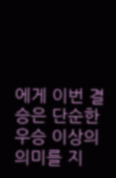에게 이번 결승은 단순한 우승 이상의 의미를 지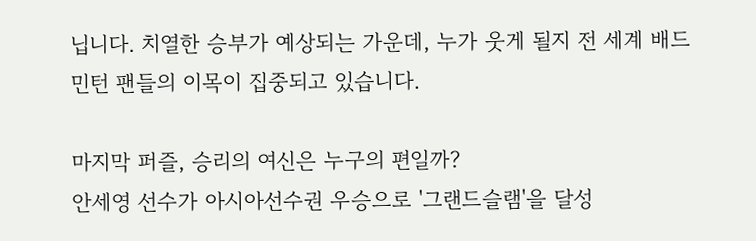닙니다. 치열한 승부가 예상되는 가운데, 누가 웃게 될지 전 세계 배드민턴 팬들의 이목이 집중되고 있습니다.

마지막 퍼즐, 승리의 여신은 누구의 편일까?
안세영 선수가 아시아선수권 우승으로 '그랜드슬램'을 달성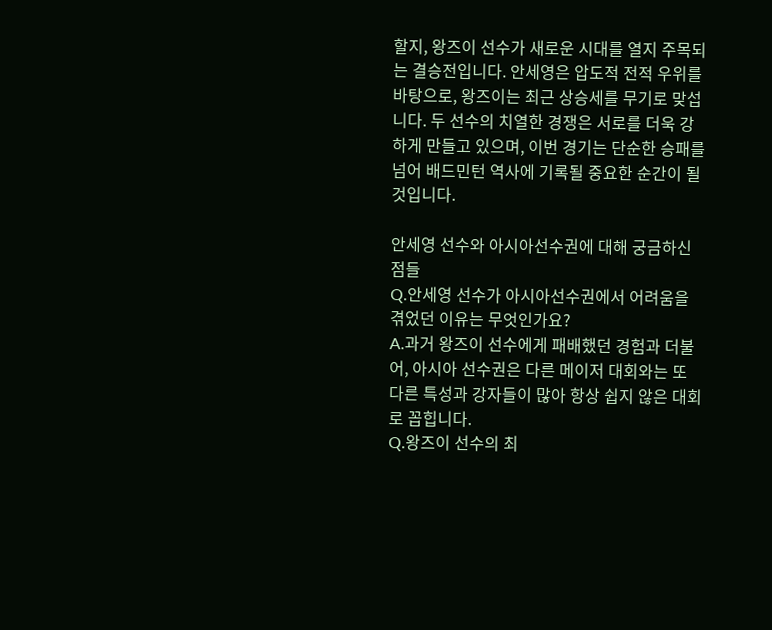할지, 왕즈이 선수가 새로운 시대를 열지 주목되는 결승전입니다. 안세영은 압도적 전적 우위를 바탕으로, 왕즈이는 최근 상승세를 무기로 맞섭니다. 두 선수의 치열한 경쟁은 서로를 더욱 강하게 만들고 있으며, 이번 경기는 단순한 승패를 넘어 배드민턴 역사에 기록될 중요한 순간이 될 것입니다.

안세영 선수와 아시아선수권에 대해 궁금하신 점들
Q.안세영 선수가 아시아선수권에서 어려움을 겪었던 이유는 무엇인가요?
A.과거 왕즈이 선수에게 패배했던 경험과 더불어, 아시아 선수권은 다른 메이저 대회와는 또 다른 특성과 강자들이 많아 항상 쉽지 않은 대회로 꼽힙니다.
Q.왕즈이 선수의 최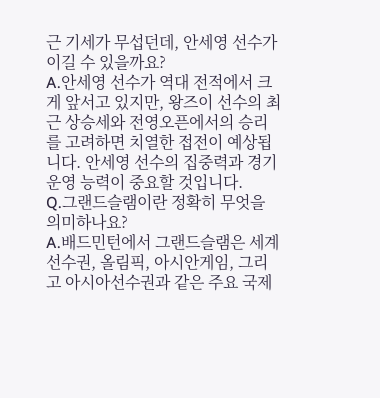근 기세가 무섭던데, 안세영 선수가 이길 수 있을까요?
A.안세영 선수가 역대 전적에서 크게 앞서고 있지만, 왕즈이 선수의 최근 상승세와 전영오픈에서의 승리를 고려하면 치열한 접전이 예상됩니다. 안세영 선수의 집중력과 경기 운영 능력이 중요할 것입니다.
Q.그랜드슬램이란 정확히 무엇을 의미하나요?
A.배드민턴에서 그랜드슬램은 세계선수권, 올림픽, 아시안게임, 그리고 아시아선수권과 같은 주요 국제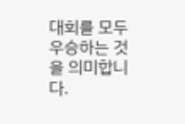대회를 모두 우승하는 것을 의미합니다.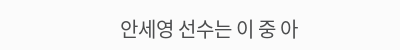안세영 선수는 이 중 아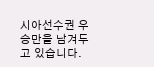시아선수권 우승만을 남겨두고 있습니다.